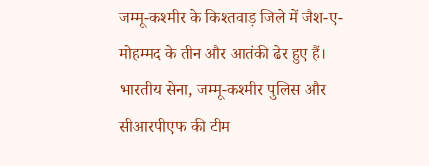जम्मू-कश्मीर के किश्तवाड़ जिले में जैश-ए-मोहम्मद के तीन और आतंकी ढेर हुए हैं। भारतीय सेना, जम्मू-कश्मीर पुलिस और सीआरपीएफ की टीम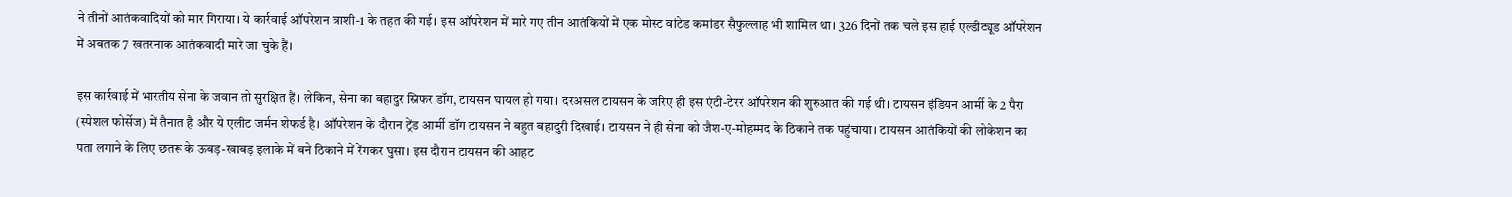ने तीनों आतंकवादियों को मार गिराया। ये कार्रवाई ऑपरेशन त्राशी-1 के तहत की गई। इस ऑपरेशन में मारे गए तीन आतंकियों में एक मोस्ट वांटेड कमांडर सैफुल्लाह भी शामिल था। 326 दिनों तक चले इस हाई एल्डीट्यूड ऑपरेशन में अबतक 7 खतरनाक आतंकवादी मारे जा चुके हैं।

इस कार्रवाई में भारतीय सेना के जवान तो सुरक्षित हैं। लेकिन, सेना का बहादुर स्निफर डॉग, टायसन घायल हो गया। दरअसल टायसन के जरिए ही इस एंटी-टेरर ऑपरेशन की शुरुआत की गई थी। टायसन इंडियन आर्मी के 2 पैरा (स्पेशल फोर्सेज) में तैनात है और ये एलीट जर्मन शेफर्ड है। ऑपरेशन के दौरान ट्रेंड आर्मी डॉग टायसन ने बहुत बहादुरी दिखाई। टायसन ने ही सेना को जैश-ए-मोहम्मद के ठिकाने तक पहुंचाया। टायसन आतंकियों की लोकेशन का पता लगाने के लिए छतरू के ऊबड़-खाबड़ इलाके में बने ठिकाने में रेंगकर घुसा। इस दौरान टायसन की आहट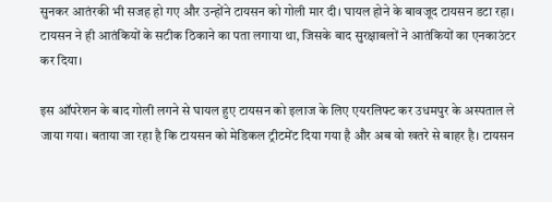सुनकर आतंरकी भी सजह हो गए और उन्होंने टायसन को गोली मार दी। घायल होने के बावजूद टायसन डटा रहा। टायसन ने ही आतंकियों के सटीक ठिकाने का पता लगाया था, जिसके बाद सुरक्षाबलों ने आतंकियों का एनकाउंटर कर दिया।

इस ऑपरेशन के बाद गोली लगने से घायल हुए टायसन को इलाज के लिए एयरलिफ्ट कर उधमपुर के अस्पताल ले जाया गया। बताया जा रहा है कि टायसन को मेडिकल ट्रीटमेंट दिया गया है और अब वो खतरे से बाहर है। टायसन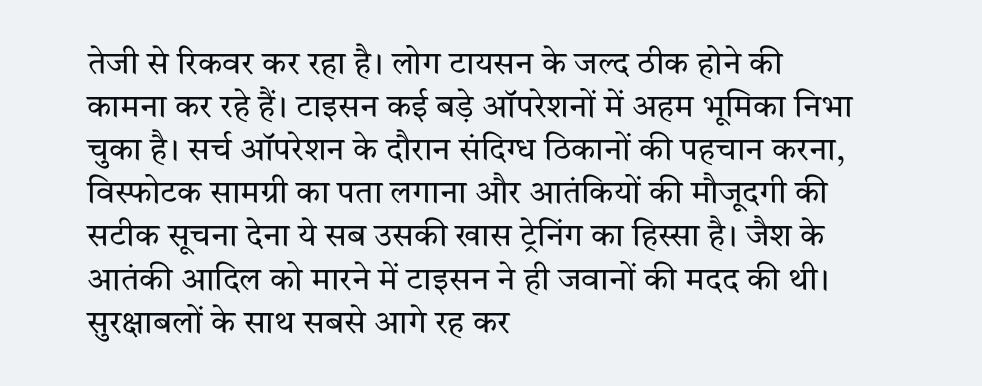तेजी से रिकवर कर रहा है। लोग टायसन के जल्द ठीक होने की कामना कर रहे हैं। टाइसन कई बड़े ऑपरेशनों में अहम भूमिका निभा चुका है। सर्च ऑपरेशन के दौरान संदिग्ध ठिकानों की पहचान करना, विस्फोटक सामग्री का पता लगाना और आतंकियों की मौजूदगी की सटीक सूचना देना ये सब उसकी खास ट्रेनिंग का हिस्सा है। जैश के आतंकी आदिल को मारने में टाइसन ने ही जवानों की मदद की थी। सुरक्षाबलों के साथ सबसे आगे रह कर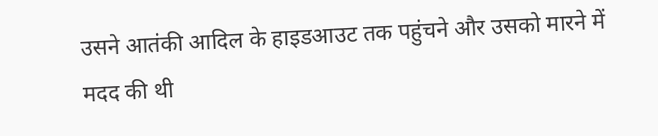उसने आतंकी आदिल के हाइडआउट तक पहुंचने और उसको मारने में मदद की थी